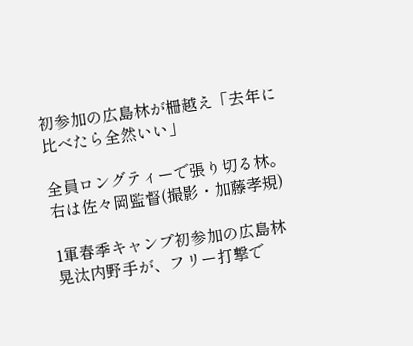初参加の広島林が柵越え「去年に比べたら全然いい」

全員ロングティーで張り切る林。右は佐々岡監督(撮影・加藤孝規)

1軍春季キャンプ初参加の広島林晃汰内野手が、フリー打撃で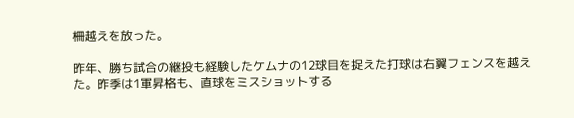柵越えを放った。

昨年、勝ち試合の継投も経験したケムナの12球目を捉えた打球は右翼フェンスを越えた。昨季は1軍昇格も、直球をミスショットする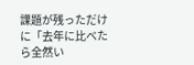課題が残っただけに「去年に比べたら全然い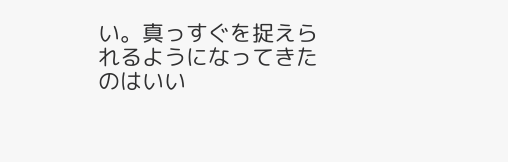い。真っすぐを捉えられるようになってきたのはいい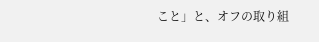こと」と、オフの取り組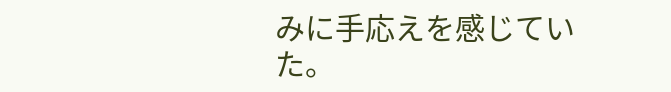みに手応えを感じていた。